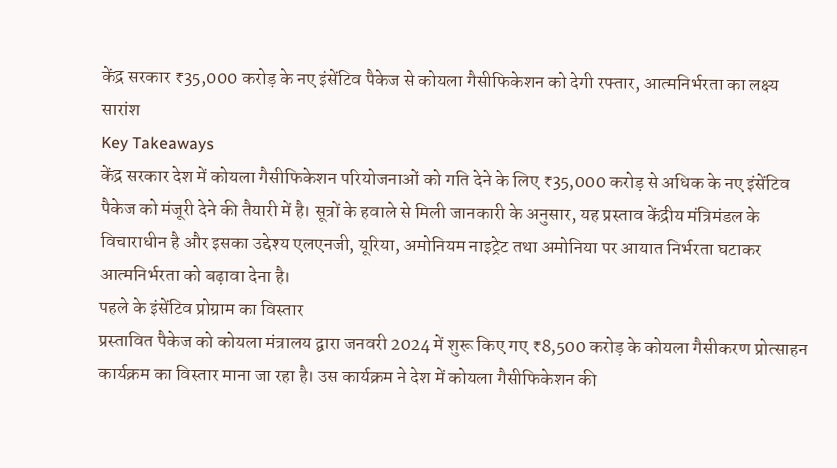केंद्र सरकार ₹35,000 करोड़ के नए इंसेंटिव पैकेज से कोयला गैसीफिकेशन को देगी रफ्तार, आत्मनिर्भरता का लक्ष्य
सारांश
Key Takeaways
केंद्र सरकार देश में कोयला गैसीफिकेशन परियोजनाओं को गति देने के लिए ₹35,000 करोड़ से अधिक के नए इंसेंटिव पैकेज को मंजूरी देने की तैयारी में है। सूत्रों के हवाले से मिली जानकारी के अनुसार, यह प्रस्ताव केंद्रीय मंत्रिमंडल के विचाराधीन है और इसका उद्देश्य एलएनजी, यूरिया, अमोनियम नाइट्रेट तथा अमोनिया पर आयात निर्भरता घटाकर आत्मनिर्भरता को बढ़ावा देना है।
पहले के इंसेंटिव प्रोग्राम का विस्तार
प्रस्तावित पैकेज को कोयला मंत्रालय द्वारा जनवरी 2024 में शुरू किए गए ₹8,500 करोड़ के कोयला गैसीकरण प्रोत्साहन कार्यक्रम का विस्तार माना जा रहा है। उस कार्यक्रम ने देश में कोयला गैसीफिकेशन की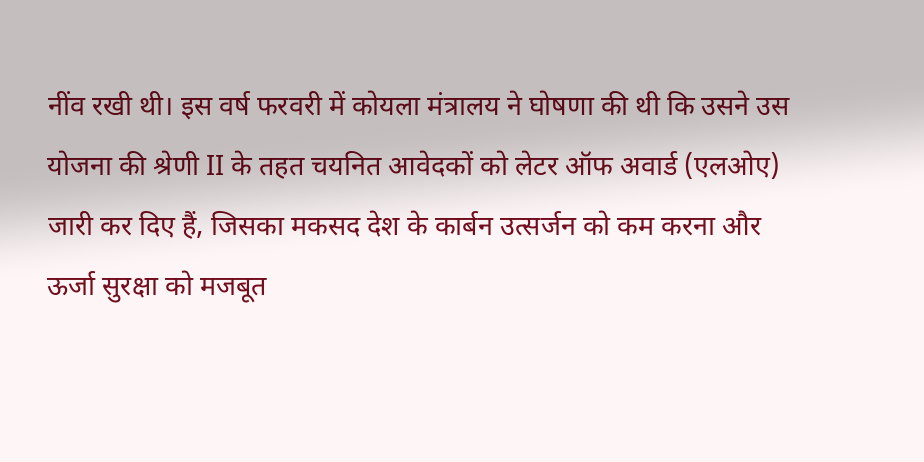नींव रखी थी। इस वर्ष फरवरी में कोयला मंत्रालय ने घोषणा की थी कि उसने उस योजना की श्रेणी II के तहत चयनित आवेदकों को लेटर ऑफ अवार्ड (एलओए) जारी कर दिए हैं, जिसका मकसद देश के कार्बन उत्सर्जन को कम करना और ऊर्जा सुरक्षा को मजबूत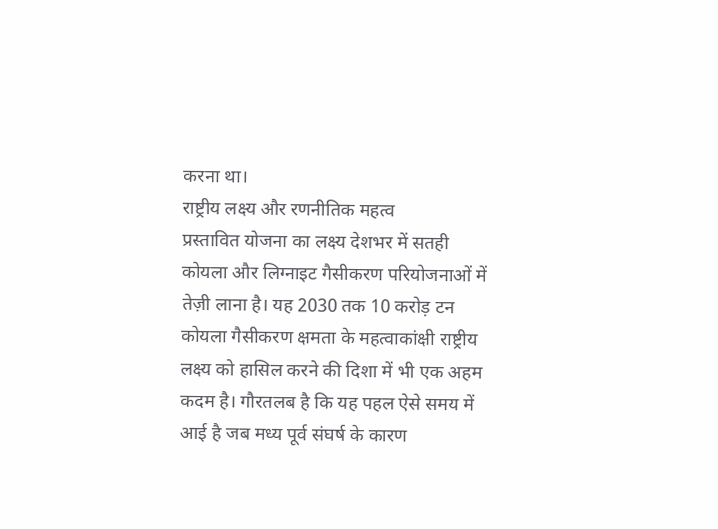करना था।
राष्ट्रीय लक्ष्य और रणनीतिक महत्व
प्रस्तावित योजना का लक्ष्य देशभर में सतही कोयला और लिग्नाइट गैसीकरण परियोजनाओं में तेज़ी लाना है। यह 2030 तक 10 करोड़ टन कोयला गैसीकरण क्षमता के महत्वाकांक्षी राष्ट्रीय लक्ष्य को हासिल करने की दिशा में भी एक अहम कदम है। गौरतलब है कि यह पहल ऐसे समय में आई है जब मध्य पूर्व संघर्ष के कारण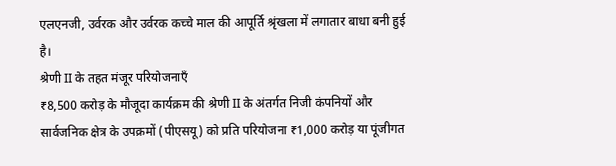एलएनजी, उर्वरक और उर्वरक कच्चे माल की आपूर्ति श्रृंखला में लगातार बाधा बनी हुई है।
श्रेणी II के तहत मंजूर परियोजनाएँ
₹8,500 करोड़ के मौजूदा कार्यक्रम की श्रेणी II के अंतर्गत निजी कंपनियों और सार्वजनिक क्षेत्र के उपक्रमों (पीएसयू) को प्रति परियोजना ₹1,000 करोड़ या पूंजीगत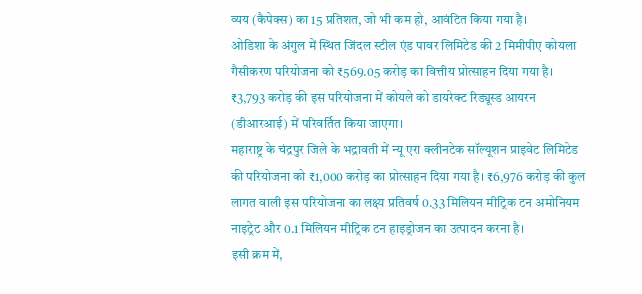व्यय (कैपेक्स) का 15 प्रतिशत, जो भी कम हो, आवंटित किया गया है।
ओडिशा के अंगुल में स्थित जिंदल स्टील एंड पावर लिमिटेड की 2 मिमीपीए कोयला गैसीकरण परियोजना को ₹569.05 करोड़ का वित्तीय प्रोत्साहन दिया गया है। ₹3,793 करोड़ की इस परियोजना में कोयले को डायरेक्ट रिड्यूस्ड आयरन (डीआरआई) में परिवर्तित किया जाएगा।
महाराष्ट्र के चंद्रपुर जिले के भद्रावती में न्यू एरा क्लीनटेक सॉल्यूशन प्राइवेट लिमिटेड की परियोजना को ₹1,000 करोड़ का प्रोत्साहन दिया गया है। ₹6,976 करोड़ की कुल लागत वाली इस परियोजना का लक्ष्य प्रतिवर्ष 0.33 मिलियन मीट्रिक टन अमोनियम नाइट्रेट और 0.1 मिलियन मीट्रिक टन हाइड्रोजन का उत्पादन करना है।
इसी क्रम में,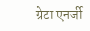ग्रेटा एनर्जी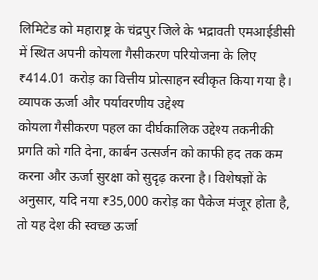लिमिटेड को महाराष्ट्र के चंद्रपुर जिले के भद्रावती एमआईडीसी में स्थित अपनी कोयला गैसीकरण परियोजना के लिए ₹414.01 करोड़ का वित्तीय प्रोत्साहन स्वीकृत किया गया है।
व्यापक ऊर्जा और पर्यावरणीय उद्देश्य
कोयला गैसीकरण पहल का दीर्घकालिक उद्देश्य तकनीकी प्रगति को गति देना, कार्बन उत्सर्जन को काफी हद तक कम करना और ऊर्जा सुरक्षा को सुदृढ़ करना है। विशेषज्ञों के अनुसार, यदि नया ₹35,000 करोड़ का पैकेज मंजूर होता है, तो यह देश की स्वच्छ ऊर्जा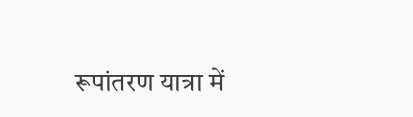रूपांतरण यात्रा में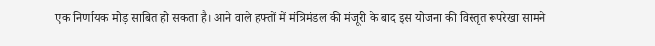एक निर्णायक मोड़ साबित हो सकता है। आने वाले हफ्तों में मंत्रिमंडल की मंजूरी के बाद इस योजना की विस्तृत रूपरेखा सामने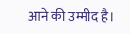आने की उम्मीद है।